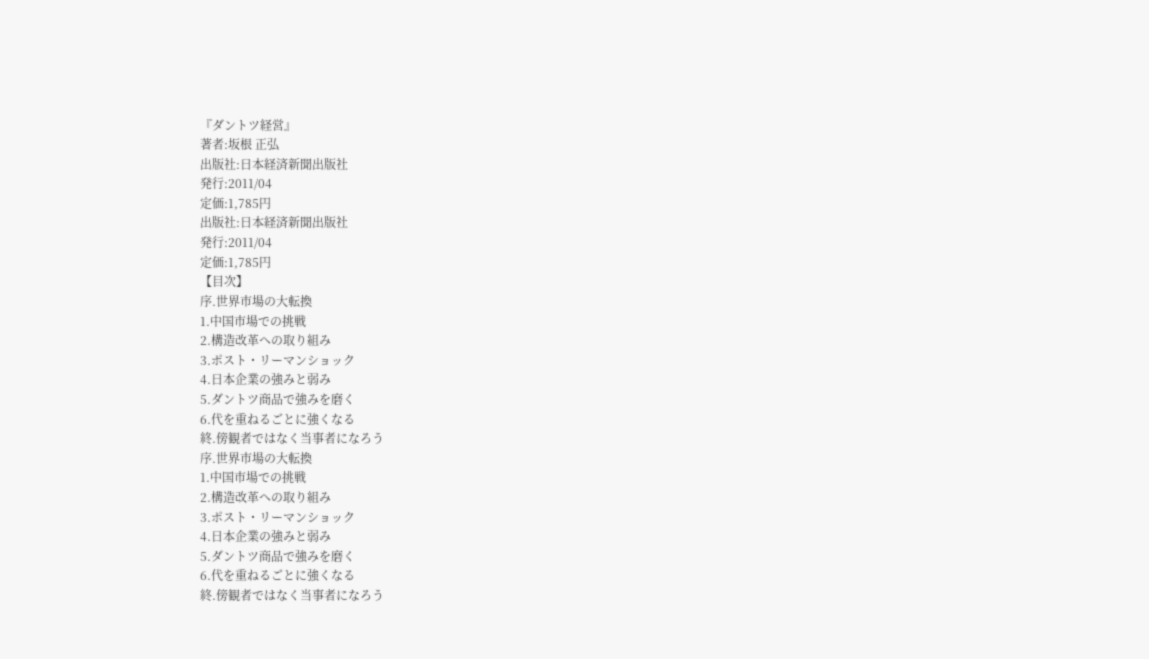『ダントツ経営』
著者:坂根 正弘
出版社:日本経済新聞出版社
発行:2011/04
定価:1,785円
出版社:日本経済新聞出版社
発行:2011/04
定価:1,785円
【目次】
序.世界市場の大転換
1.中国市場での挑戦
2.構造改革への取り組み
3.ポスト・リーマンショック
4.日本企業の強みと弱み
5.ダントツ商品で強みを磨く
6.代を重ねるごとに強くなる
終.傍観者ではなく当事者になろう
序.世界市場の大転換
1.中国市場での挑戦
2.構造改革への取り組み
3.ポスト・リーマンショック
4.日本企業の強みと弱み
5.ダントツ商品で強みを磨く
6.代を重ねるごとに強くなる
終.傍観者ではなく当事者になろう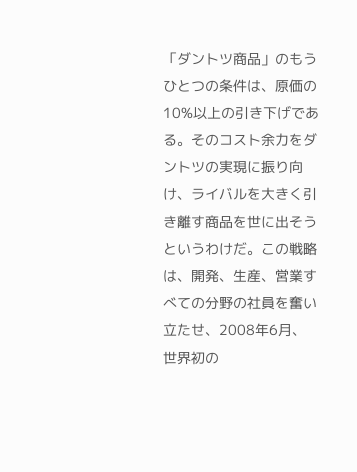「ダントツ商品」のもうひとつの条件は、原価の10%以上の引き下げである。そのコスト余力をダントツの実現に振り向け、ライバルを大きく引き離す商品を世に出そうというわけだ。この戦略は、開発、生産、営業すべての分野の社員を奮い立たせ、2008年6月、世界初の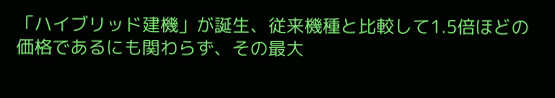「ハイブリッド建機」が誕生、従来機種と比較して1.5倍ほどの価格であるにも関わらず、その最大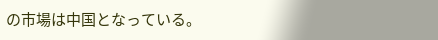の市場は中国となっている。